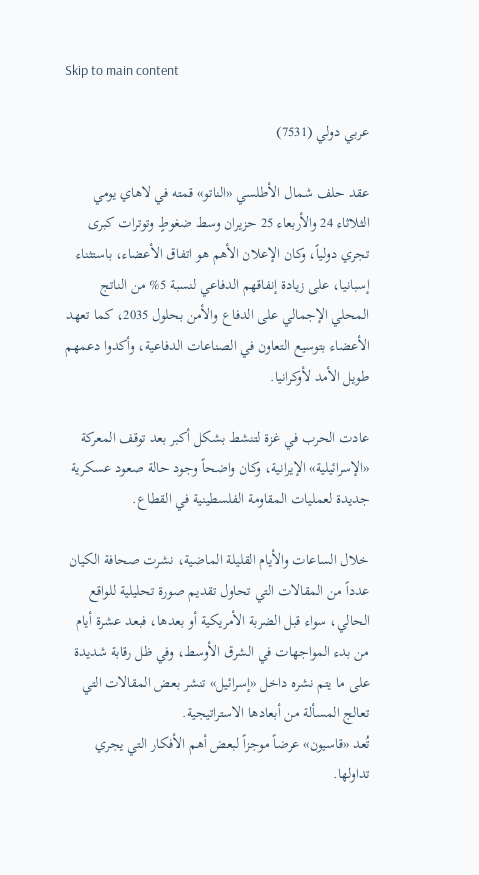Skip to main content

عربي دولي (7531)

عقد حلف شمال الأطلسي «الناتو» قمته في لاهاي يومي الثلاثاء 24 والأربعاء 25 حزيران وسط ضغوطٍ وتوترات كبرى تجري دولياً، وكان الإعلان الأهم هو اتفاق الأعضاء، باستثناء إسبانيا، على زيادة إنفاقهم الدفاعي لنسبة 5% من الناتج المحلي الإجمالي على الدفاع والأمن بحلول 2035، كما تعهد الأعضاء بتوسيع التعاون في الصناعات الدفاعية، وأكدوا دعمهم طويل الأمد لأوكرانيا.

عادت الحرب في غزة لتنشط بشكل أكبر بعد توقف المعركة «الإسرائيلية» الإيرانية، وكان واضحاً وجود حالة صعود عسكرية جديدة لعمليات المقاومة الفلسطينية في القطاع.

خلال الساعات والأيام القليلة الماضية، نشرت صحافة الكيان عدداً من المقالات التي تحاول تقديم صورة تحليلية للواقع الحالي، سواء قبل الضربة الأمريكية أو بعدها، فبعد عشرة أيام من بدء المواجهات في الشرق الأوسط، وفي ظل رقابة شديدة على ما يتم نشره داخل «إسرائيل» تنشر بعض المقالات التي تعالج المسألة من أبعادها الاستراتيجية.
تُعد «قاسيون» عرضاً موجزاً لبعض أهم الأفكار التي يجري تداولها.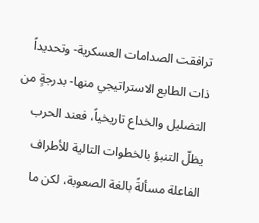ترافقت الصدامات العسكرية- وتحديداً ذات الطابع الاستراتيجي منها- بدرجةٍ من التضليل والخداع تاريخياً، فعند الحرب يظلّ التنبؤ بالخطوات التالية للأطراف الفاعلة مسألةً بالغة الصعوبة، لكن ما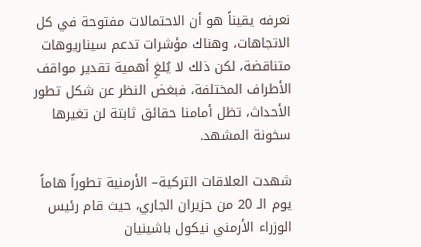نعرفه يقيناً هو أن الاحتمالات مفتوحة في كل الاتجاهات، وهناك مؤشرات تدعم سيناريوهات متناقضة، لكن ذلك لا يُلغِ أهمية تقدير مواقف الأطراف المختلفة، فبغض النظر عن شكل تطور الأحداث، تظل أمامنا حقائق ثابتة لن تغيرها سخونة المشهد.

شهدت العلاقات التركية– الأرمنية تطوراً هاماً يوم الـ 20 من حزيران الجاري، حيث قام رئيس الوزراء الأرمني نيكول باشينيان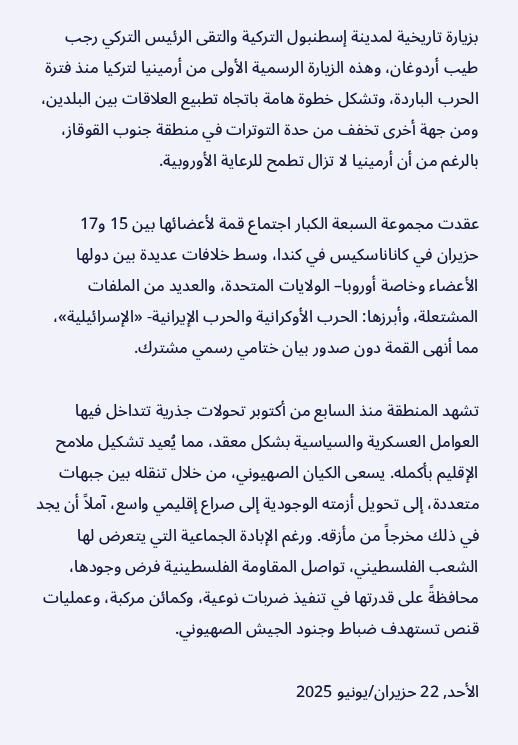بزيارة تاريخية لمدينة إسطنبول التركية والتقى الرئيس التركي رجب طيب أردوغان، وهذه الزيارة الرسمية الأولى من أرمينيا لتركيا منذ فترة الحرب الباردة، وتشكل خطوة هامة باتجاه تطبيع العلاقات بين البلدين، ومن جهة أخرى تخفف من حدة التوترات في منطقة جنوب القوقاز، بالرغم من أن أرمينيا لا تزال تطمح للرعاية الأوروبية.

عقدت مجموعة السبعة الكبار اجتماع قمة لأعضائها بين 15 و17 حزيران في كاناناسكيس في كندا، وسط خلافات عديدة بين دولها الأعضاء وخاصة أوروبا– الولايات المتحدة، والعديد من الملفات المشتعلة، وأبرزها: الحرب الأوكرانية والحرب الإيرانية- «الإسرائيلية»، مما أنهى القمة دون صدور بيان ختامي رسمي مشترك.

تشهد المنطقة منذ السابع من أكتوبر تحولات جذرية تتداخل فيها العوامل العسكرية والسياسية بشكل معقد، مما يُعيد تشكيل ملامح الإقليم بأكمله. يسعى الكيان الصهيوني، من خلال تنقله بين جبهات متعددة، إلى تحويل أزمته الوجودية إلى صراع إقليمي واسع، آملاً أن يجد في ذلك مخرجاً من مأزقه. ورغم الإبادة الجماعية التي يتعرض لها الشعب الفلسطيني، تواصل المقاومة الفلسطينية فرض وجودها، محافظةً على قدرتها في تنفيذ ضربات نوعية، وكمائن مركبة، وعمليات قنص تستهدف ضباط وجنود الجيش الصهيوني.

الأحد, 22 حزيران/يونيو 2025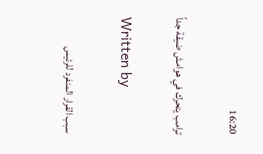16:20

ترامب يتحرك في هوامش ضيقة جداً

Written by

سبب القرار المنفرد للرئيس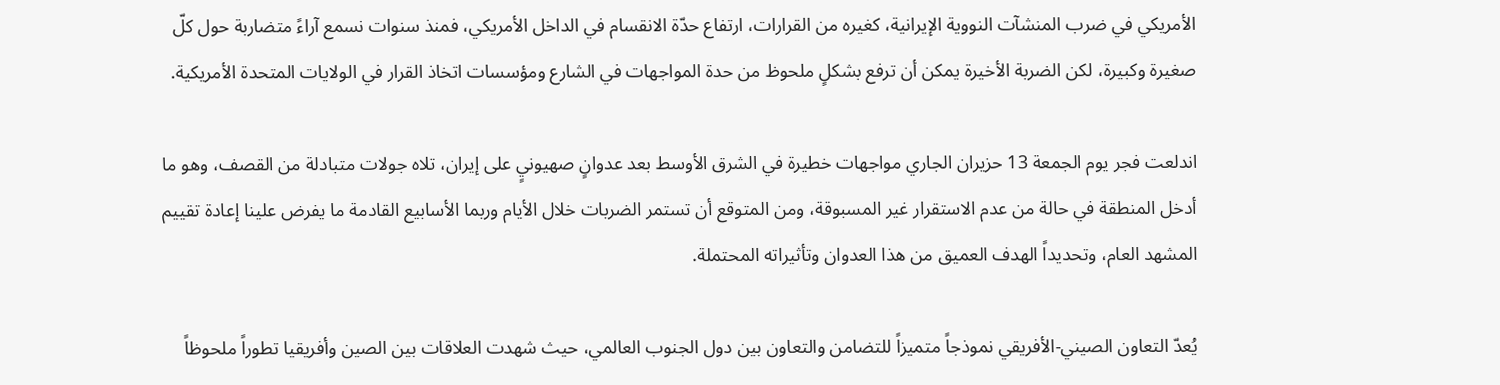الأمريكي في ضرب المنشآت النووية الإيرانية، كغيره من القرارات، ارتفاع حدّة الانقسام في الداخل الأمريكي، فمنذ سنوات نسمع آراءً متضاربة حول كلّ صغيرة وكبيرة، لكن الضربة الأخيرة يمكن أن ترفع بشكلٍ ملحوظ من حدة المواجهات في الشارع ومؤسسات اتخاذ القرار في الولايات المتحدة الأمريكية.

اندلعت فجر يوم الجمعة 13 حزيران الجاري مواجهات خطيرة في الشرق الأوسط بعد عدوانٍ صهيونيٍ على إيران، تلاه جولات متبادلة من القصف، وهو ما أدخل المنطقة في حالة من عدم الاستقرار غير المسبوقة، ومن المتوقع أن تستمر الضربات خلال الأيام وربما الأسابيع القادمة ما يفرض علينا إعادة تقييم المشهد العام، وتحديداً الهدف العميق من هذا العدوان وتأثيراته المحتملة.

يُعدّ التعاون الصيني-الأفريقي نموذجاً متميزاً للتضامن والتعاون بين دول الجنوب العالمي، حيث شهدت العلاقات بين الصين وأفريقيا تطوراً ملحوظاً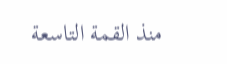منذ القمة التاسعة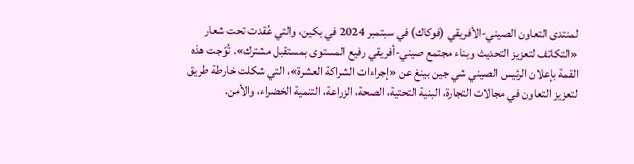لمنتدى التعاون الصيني-الأفريقي (فوكاك) في سبتمبر 2024 في بكين، والتي عُقدت تحت شعار «التكاتف لتعزيز التحديث وبناء مجتمع صيني-أفريقي رفيع المستوى بمستقبل مشترك». تُوّجت هذه القمة بإعلان الرئيس الصيني شي جين بينغ عن «إجراءات الشراكة العشرة»، التي شكلت خارطة طريق لتعزيز التعاون في مجالات التجارة، البنية التحتية، الصحة، الزراعة، التنمية الخضراء، والأمن.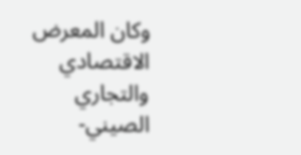وكان المعرض الاقتصادي والتجاري الصيني-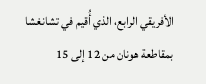الأفريقي الرابع، الذي أُقيم في تشانغشا بمقاطعة هونان من 12 إلى 15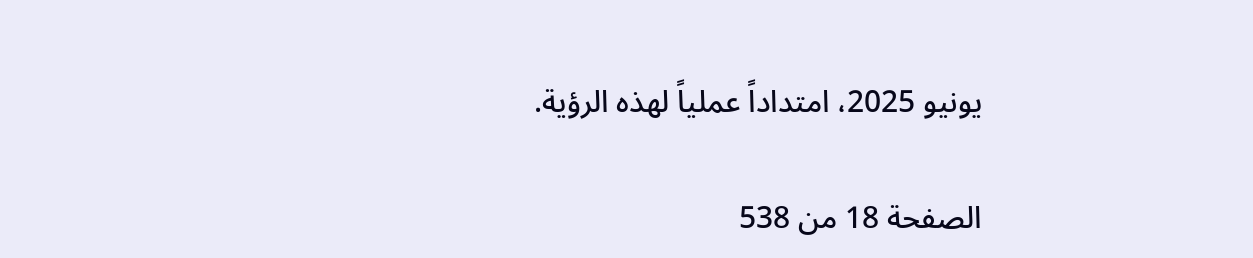يونيو 2025، امتداداً عملياً لهذه الرؤية.

الصفحة 18 من 538